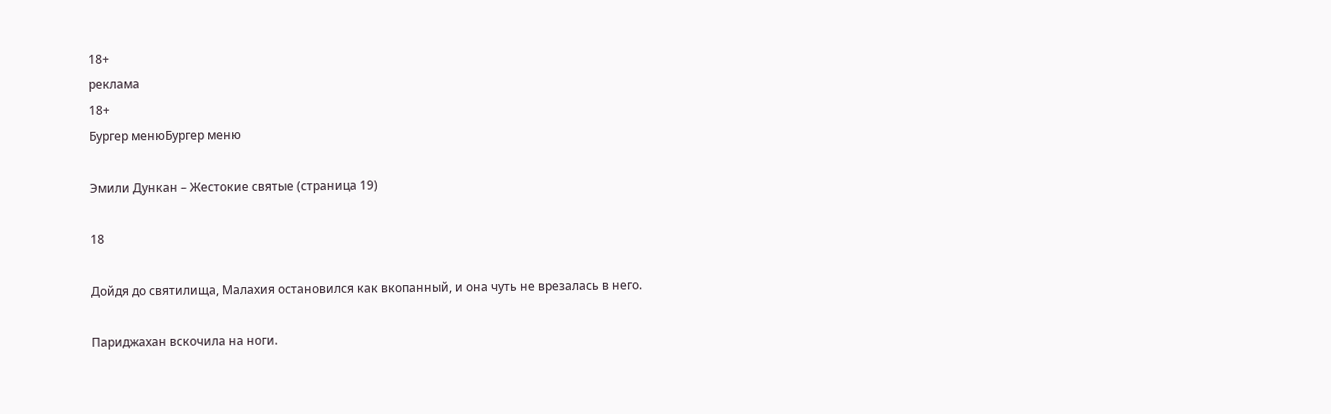18+
реклама
18+
Бургер менюБургер меню

Эмили Дункан – Жестокие святые (страница 19)

18

Дойдя до святилища, Малахия остановился как вкопанный, и она чуть не врезалась в него.

Париджахан вскочила на ноги.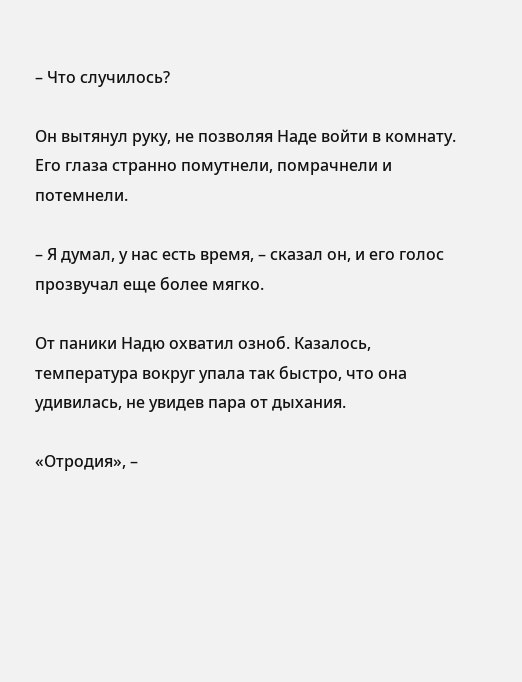– Что случилось?

Он вытянул руку, не позволяя Наде войти в комнату. Его глаза странно помутнели, помрачнели и потемнели.

– Я думал, у нас есть время, – сказал он, и его голос прозвучал еще более мягко.

От паники Надю охватил озноб. Казалось, температура вокруг упала так быстро, что она удивилась, не увидев пара от дыхания.

«Отродия», –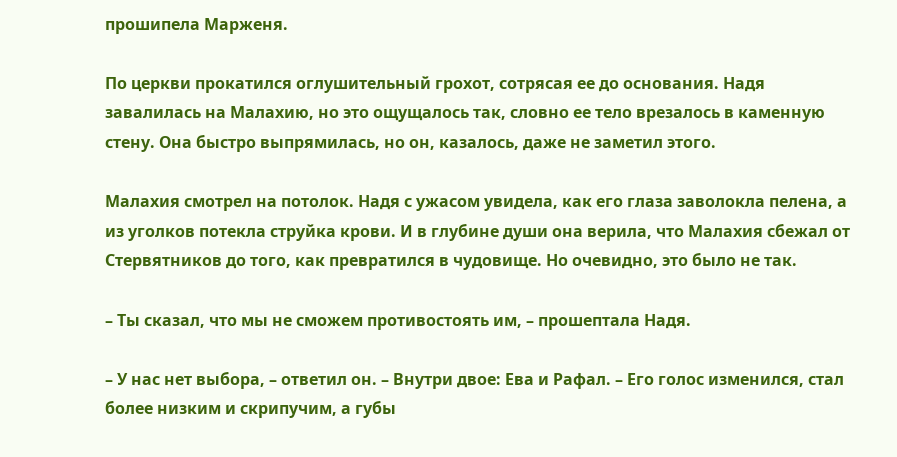прошипела Марженя.

По церкви прокатился оглушительный грохот, сотрясая ее до основания. Надя завалилась на Малахию, но это ощущалось так, словно ее тело врезалось в каменную стену. Она быстро выпрямилась, но он, казалось, даже не заметил этого.

Малахия смотрел на потолок. Надя с ужасом увидела, как его глаза заволокла пелена, а из уголков потекла струйка крови. И в глубине души она верила, что Малахия сбежал от Стервятников до того, как превратился в чудовище. Но очевидно, это было не так.

– Ты сказал, что мы не сможем противостоять им, – прошептала Надя.

– У нас нет выбора, – ответил он. – Внутри двое: Ева и Рафал. – Его голос изменился, стал более низким и скрипучим, а губы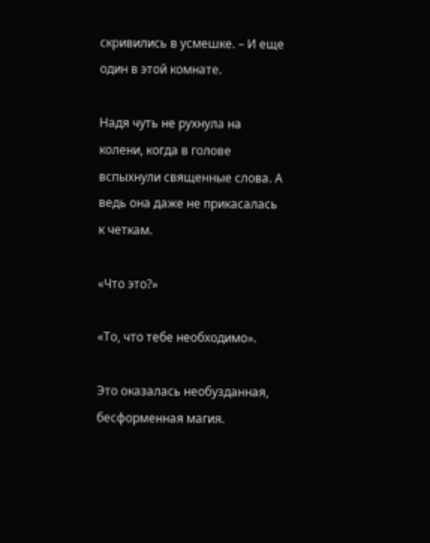скривились в усмешке. – И еще один в этой комнате.

Надя чуть не рухнула на колени, когда в голове вспыхнули священные слова. А ведь она даже не прикасалась к четкам.

«Что это?»

«То, что тебе необходимо».

Это оказалась необузданная, бесформенная магия.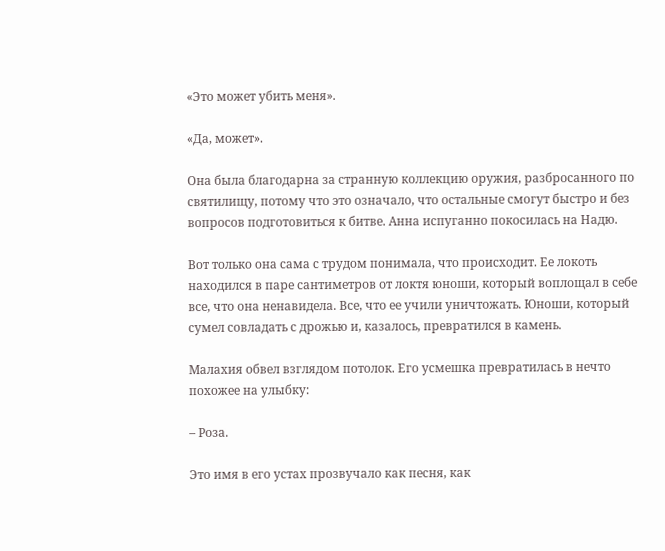«Это может убить меня».

«Да, может».

Она была благодарна за странную коллекцию оружия, разбросанного по святилищу, потому что это означало, что остальные смогут быстро и без вопросов подготовиться к битве. Анна испуганно покосилась на Надю.

Вот только она сама с трудом понимала, что происходит. Ее локоть находился в паре сантиметров от локтя юноши, который воплощал в себе все, что она ненавидела. Все, что ее учили уничтожать. Юноши, который сумел совладать с дрожью и, казалось, превратился в камень.

Малахия обвел взглядом потолок. Его усмешка превратилась в нечто похожее на улыбку:

– Роза.

Это имя в его устах прозвучало как песня, как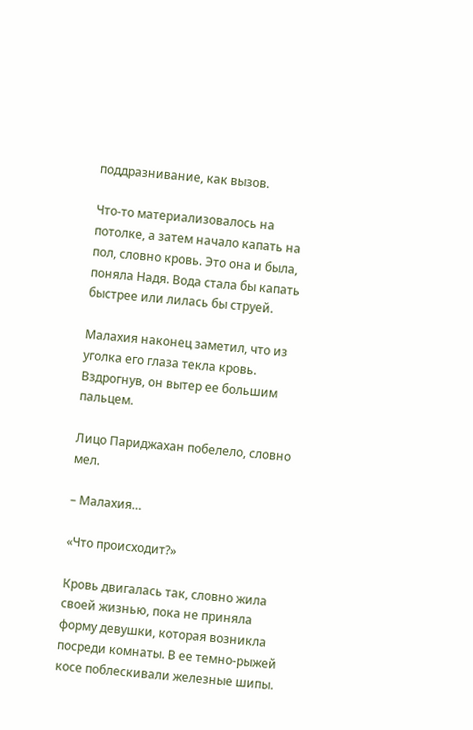поддразнивание, как вызов.

Что-то материализовалось на потолке, а затем начало капать на пол, словно кровь. Это она и была, поняла Надя. Вода стала бы капать быстрее или лилась бы струей.

Малахия наконец заметил, что из уголка его глаза текла кровь. Вздрогнув, он вытер ее большим пальцем.

Лицо Париджахан побелело, словно мел.

– Малахия…

«Что происходит?»

Кровь двигалась так, словно жила своей жизнью, пока не приняла форму девушки, которая возникла посреди комнаты. В ее темно-рыжей косе поблескивали железные шипы.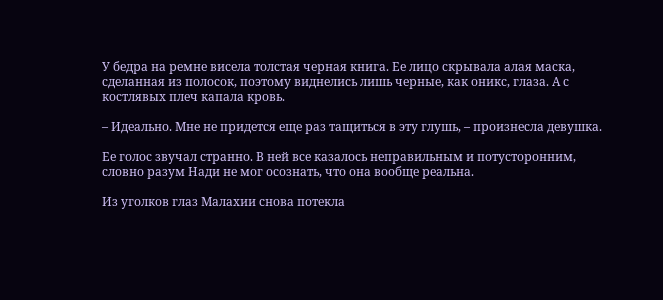У бедра на ремне висела толстая черная книга. Ее лицо скрывала алая маска, сделанная из полосок, поэтому виднелись лишь черные, как оникс, глаза. А с костлявых плеч капала кровь.

– Идеально. Мне не придется еще раз тащиться в эту глушь, – произнесла девушка.

Ее голос звучал странно. В ней все казалось неправильным и потусторонним, словно разум Нади не мог осознать, что она вообще реальна.

Из уголков глаз Малахии снова потекла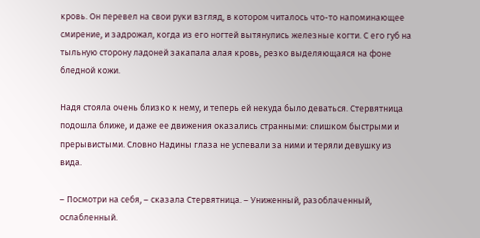кровь. Он перевел на свои руки взгляд, в котором читалось что-то напоминающее смирение, и задрожал, когда из его ногтей вытянулись железные когти. С его губ на тыльную сторону ладоней закапала алая кровь, резко выделяющаяся на фоне бледной кожи.

Надя стояла очень близко к нему, и теперь ей некуда было деваться. Стервятница подошла ближе, и даже ее движения оказались странными: слишком быстрыми и прерывистыми. Словно Надины глаза не успевали за ними и теряли девушку из вида.

– Посмотри на себя, – сказала Стервятница. – Униженный, разоблаченный, ослабленный.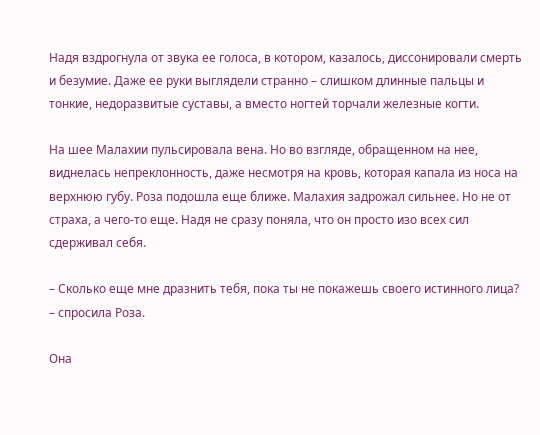Надя вздрогнула от звука ее голоса, в котором, казалось, диссонировали смерть и безумие. Даже ее руки выглядели странно – слишком длинные пальцы и тонкие, недоразвитые суставы, а вместо ногтей торчали железные когти.

На шее Малахии пульсировала вена. Но во взгляде, обращенном на нее, виднелась непреклонность, даже несмотря на кровь, которая капала из носа на верхнюю губу. Роза подошла еще ближе. Малахия задрожал сильнее. Но не от страха, а чего-то еще. Надя не сразу поняла, что он просто изо всех сил сдерживал себя.

– Сколько еще мне дразнить тебя, пока ты не покажешь своего истинного лица? – спросила Роза.

Она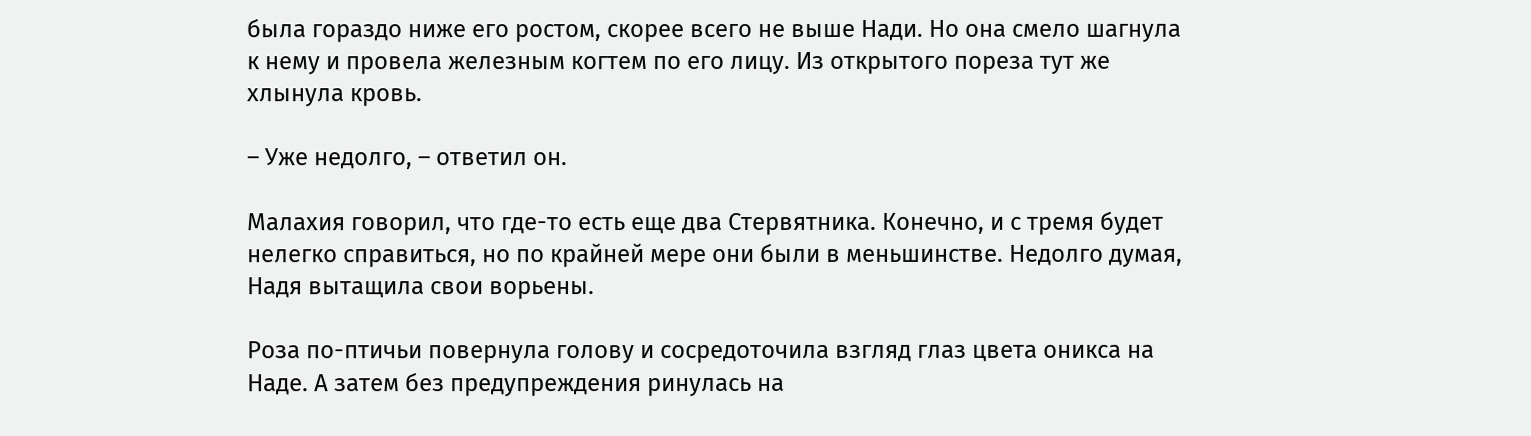была гораздо ниже его ростом, скорее всего не выше Нади. Но она смело шагнула к нему и провела железным когтем по его лицу. Из открытого пореза тут же хлынула кровь.

– Уже недолго, – ответил он.

Малахия говорил, что где-то есть еще два Стервятника. Конечно, и с тремя будет нелегко справиться, но по крайней мере они были в меньшинстве. Недолго думая, Надя вытащила свои ворьены.

Роза по-птичьи повернула голову и сосредоточила взгляд глаз цвета оникса на Наде. А затем без предупреждения ринулась на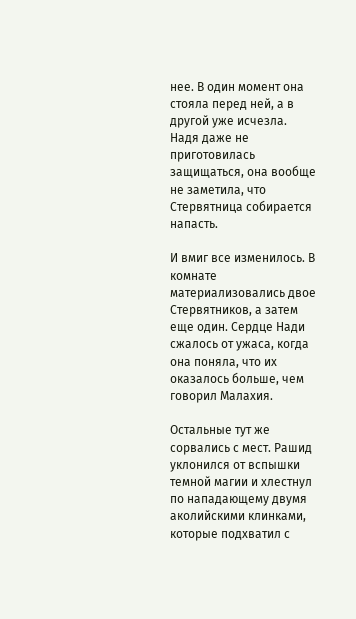нее. В один момент она стояла перед ней, а в другой уже исчезла. Надя даже не приготовилась защищаться, она вообще не заметила, что Стервятница собирается напасть.

И вмиг все изменилось. В комнате материализовались двое Стервятников, а затем еще один. Сердце Нади сжалось от ужаса, когда она поняла, что их оказалось больше, чем говорил Малахия.

Остальные тут же сорвались с мест. Рашид уклонился от вспышки темной магии и хлестнул по нападающему двумя аколийскими клинками, которые подхватил с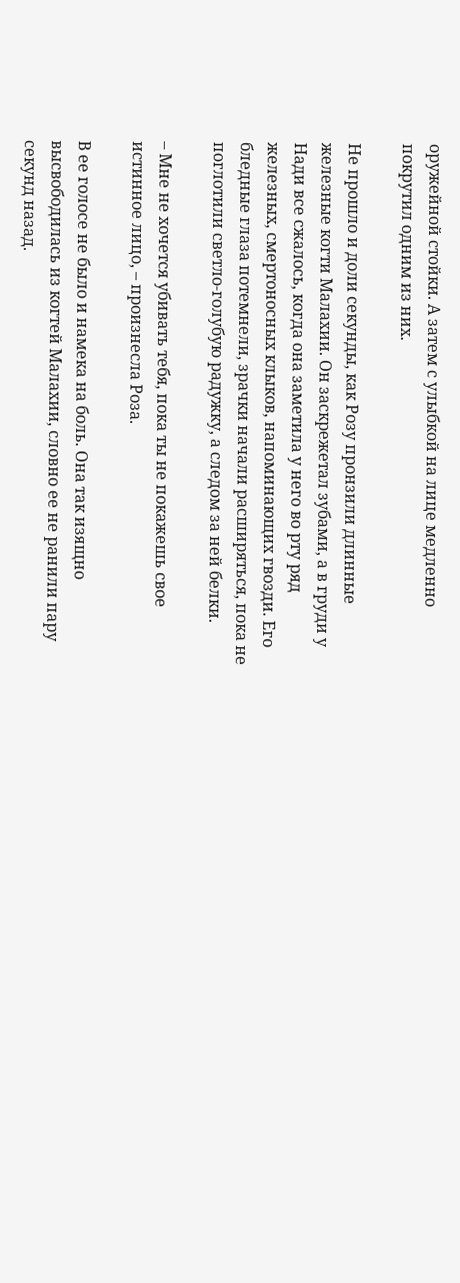оружейной стойки. А затем с улыбкой на лице медленно покрутил одним из них.

Не прошло и доли секунды, как Розу пронзили длинные железные когти Малахии. Он заскрежетал зубами, а в груди у Нади все сжалось, когда она заметила у него во рту ряд железных, смертоносных клыков, напоминающих гвозди. Его бледные глаза потемнели, зрачки начали расширяться, пока не поглотили светло-голубую радужку, а следом за ней белки.

– Мне не хочется убивать тебя, пока ты не покажешь свое истинное лицо, – произнесла Роза.

В ее голосе не было и намека на боль. Она так изящно высвободилась из когтей Малахии, словно ее не ранили пару секунд назад.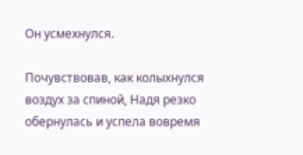Он усмехнулся.

Почувствовав, как колыхнулся воздух за спиной, Надя резко обернулась и успела вовремя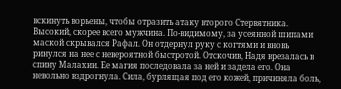вскинуть ворьены, чтобы отразить атаку второго Стервятника. Высокий, скорее всего мужчина. По-видимому, за усеянной шипами маской скрывался Рафал. Он отдернул руку с когтями и вновь ринулся на нее с невероятной быстротой. Отскочив, Надя врезалась в спину Малахии. Ее магия последовала за ней и задела его. Она невольно вздрогнула. Сила, бурлящая под его кожей, причиняла боль,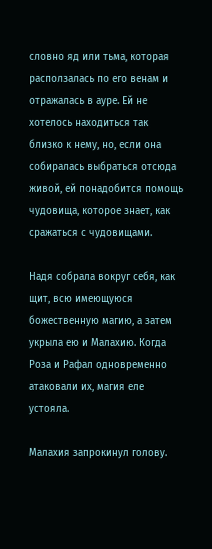словно яд или тьма, которая расползалась по его венам и отражалась в ауре. Ей не хотелось находиться так близко к нему, но, если она собиралась выбраться отсюда живой, ей понадобится помощь чудовища, которое знает, как сражаться с чудовищами.

Надя собрала вокруг себя, как щит, всю имеющуюся божественную магию, а затем укрыла ею и Малахию. Когда Роза и Рафал одновременно атаковали их, магия еле устояла.

Малахия запрокинул голову.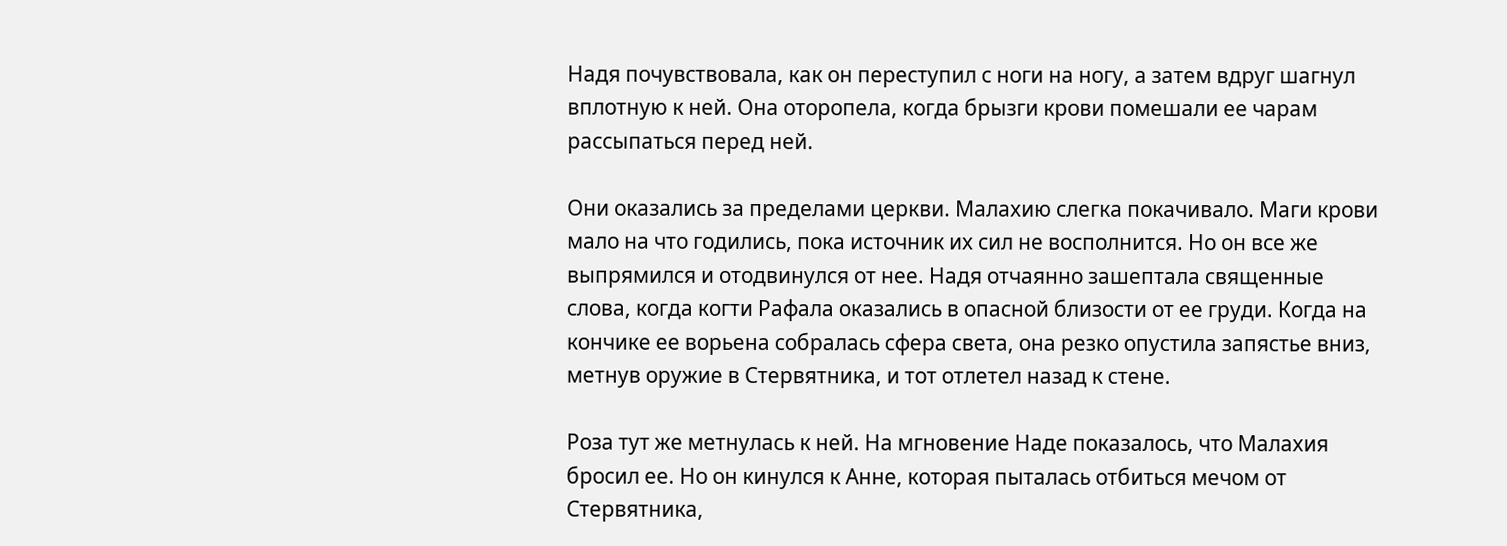Надя почувствовала, как он переступил с ноги на ногу, а затем вдруг шагнул вплотную к ней. Она оторопела, когда брызги крови помешали ее чарам рассыпаться перед ней.

Они оказались за пределами церкви. Малахию слегка покачивало. Маги крови мало на что годились, пока источник их сил не восполнится. Но он все же выпрямился и отодвинулся от нее. Надя отчаянно зашептала священные слова, когда когти Рафала оказались в опасной близости от ее груди. Когда на кончике ее ворьена собралась сфера света, она резко опустила запястье вниз, метнув оружие в Стервятника, и тот отлетел назад к стене.

Роза тут же метнулась к ней. На мгновение Наде показалось, что Малахия бросил ее. Но он кинулся к Анне, которая пыталась отбиться мечом от Стервятника,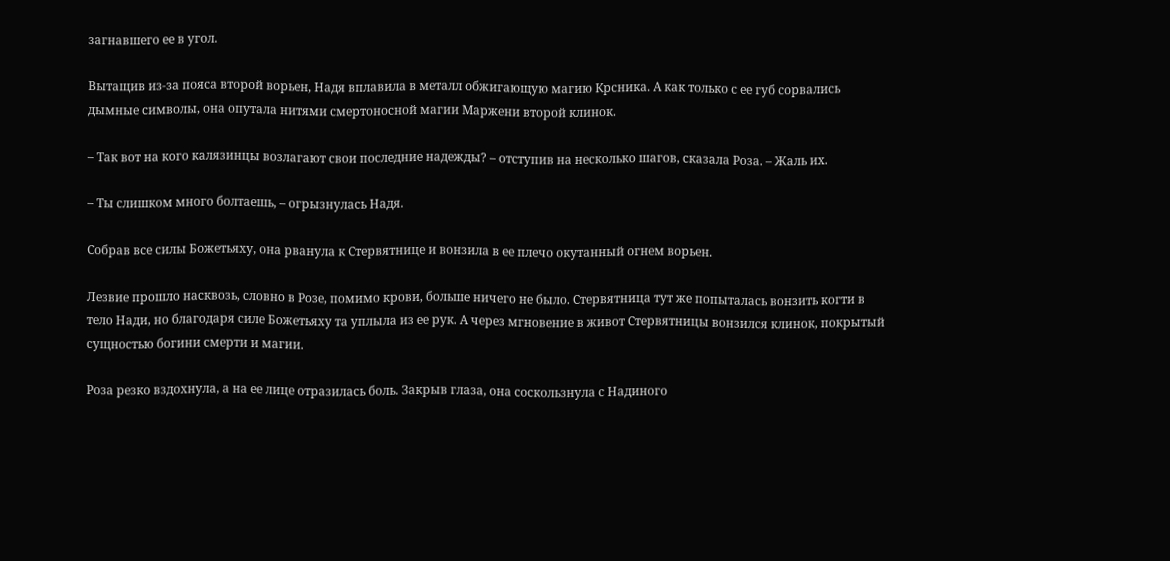загнавшего ее в угол.

Вытащив из-за пояса второй ворьен, Надя вплавила в металл обжигающую магию Крсника. А как только с ее губ сорвались дымные символы, она опутала нитями смертоносной магии Маржени второй клинок.

– Так вот на кого калязинцы возлагают свои последние надежды? – отступив на несколько шагов, сказала Роза. – Жаль их.

– Ты слишком много болтаешь, – огрызнулась Надя.

Собрав все силы Божетьяху, она рванула к Стервятнице и вонзила в ее плечо окутанный огнем ворьен.

Лезвие прошло насквозь, словно в Розе, помимо крови, больше ничего не было. Стервятница тут же попыталась вонзить когти в тело Нади, но благодаря силе Божетьяху та уплыла из ее рук. А через мгновение в живот Стервятницы вонзился клинок, покрытый сущностью богини смерти и магии.

Роза резко вздохнула, а на ее лице отразилась боль. Закрыв глаза, она соскользнула с Надиного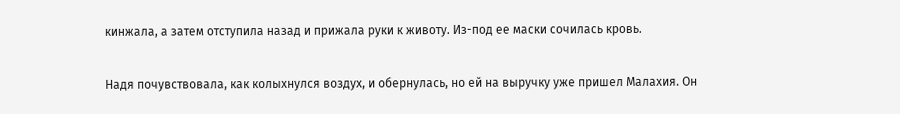кинжала, а затем отступила назад и прижала руки к животу. Из-под ее маски сочилась кровь.

Надя почувствовала, как колыхнулся воздух, и обернулась, но ей на выручку уже пришел Малахия. Он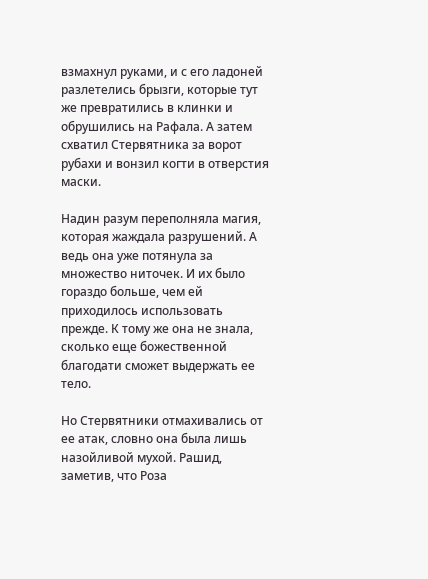взмахнул руками, и с его ладоней разлетелись брызги, которые тут же превратились в клинки и обрушились на Рафала. А затем схватил Стервятника за ворот рубахи и вонзил когти в отверстия маски.

Надин разум переполняла магия, которая жаждала разрушений. А ведь она уже потянула за множество ниточек. И их было гораздо больше, чем ей приходилось использовать прежде. К тому же она не знала, сколько еще божественной благодати сможет выдержать ее тело.

Но Стервятники отмахивались от ее атак, словно она была лишь назойливой мухой. Рашид, заметив, что Роза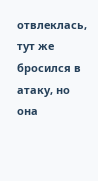отвлеклась, тут же бросился в атаку, но она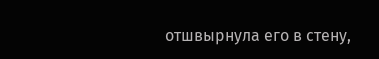отшвырнула его в стену,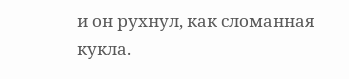и он рухнул, как сломанная кукла.